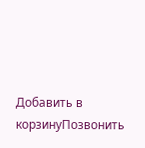Добавить в корзинуПозвонить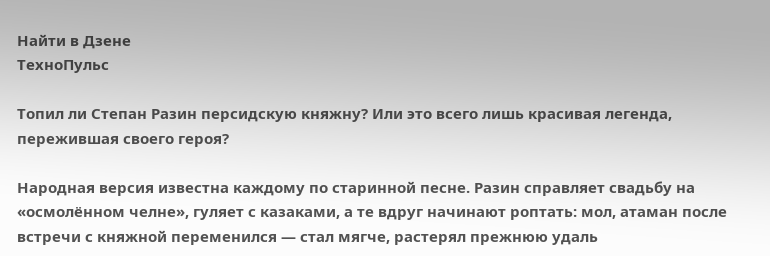Найти в Дзене
ТехноПульс

Топил ли Степан Разин персидскую княжну? Или это всего лишь красивая легенда, пережившая своего героя?

Народная версия известна каждому по старинной песне. Разин справляет свадьбу на «осмолённом челне», гуляет с казаками, а те вдруг начинают роптать: мол, атаман после встречи с княжной переменился — стал мягче, растерял прежнюю удаль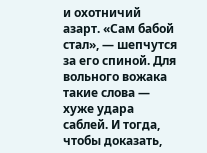и охотничий азарт. «Сам бабой стал», — шепчутся за его спиной. Для вольного вожака такие слова — хуже удара саблей. И тогда, чтобы доказать,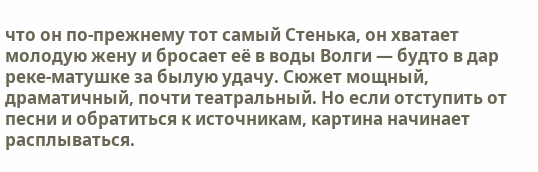что он по-прежнему тот самый Стенька, он хватает молодую жену и бросает её в воды Волги — будто в дар реке-матушке за былую удачу. Сюжет мощный, драматичный, почти театральный. Но если отступить от песни и обратиться к источникам, картина начинает расплываться.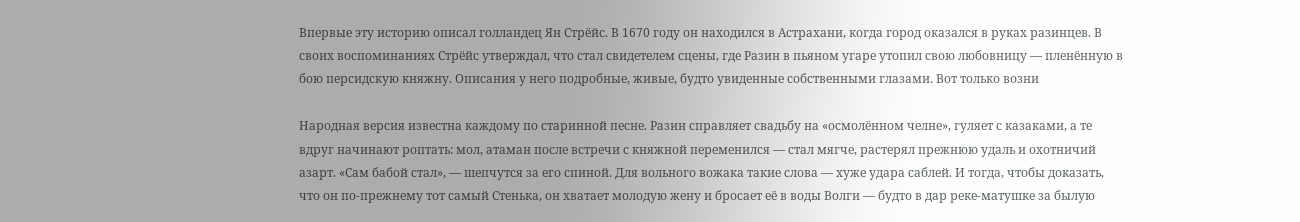Впервые эту историю описал голландец Ян Стрёйс. В 1670 году он находился в Астрахани, когда город оказался в руках разинцев. В своих воспоминаниях Стрёйс утверждал, что стал свидетелем сцены, где Разин в пьяном угаре утопил свою любовницу — пленённую в бою персидскую княжну. Описания у него подробные, живые, будто увиденные собственными глазами. Вот только возни

Народная версия известна каждому по старинной песне. Разин справляет свадьбу на «осмолённом челне», гуляет с казаками, а те вдруг начинают роптать: мол, атаман после встречи с княжной переменился — стал мягче, растерял прежнюю удаль и охотничий азарт. «Сам бабой стал», — шепчутся за его спиной. Для вольного вожака такие слова — хуже удара саблей. И тогда, чтобы доказать, что он по-прежнему тот самый Стенька, он хватает молодую жену и бросает её в воды Волги — будто в дар реке-матушке за былую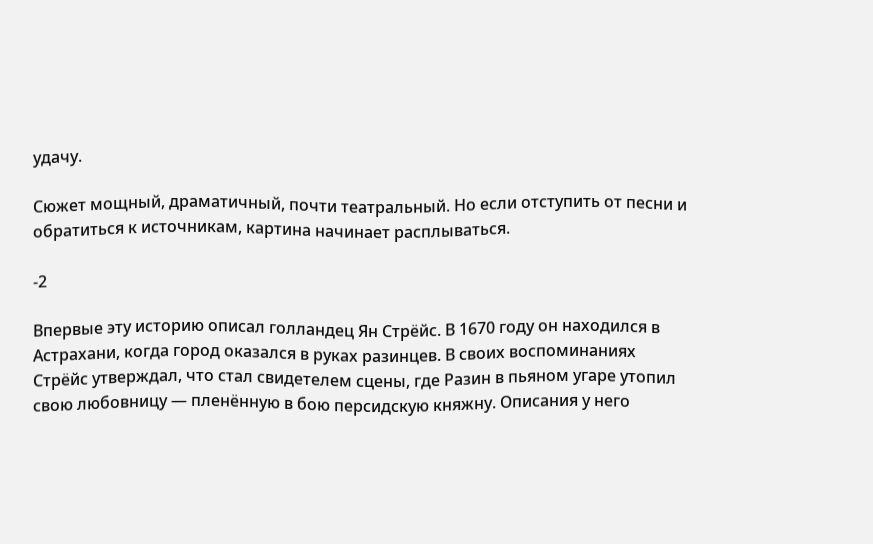удачу.

Сюжет мощный, драматичный, почти театральный. Но если отступить от песни и обратиться к источникам, картина начинает расплываться.

-2

Впервые эту историю описал голландец Ян Стрёйс. В 1670 году он находился в Астрахани, когда город оказался в руках разинцев. В своих воспоминаниях Стрёйс утверждал, что стал свидетелем сцены, где Разин в пьяном угаре утопил свою любовницу — пленённую в бою персидскую княжну. Описания у него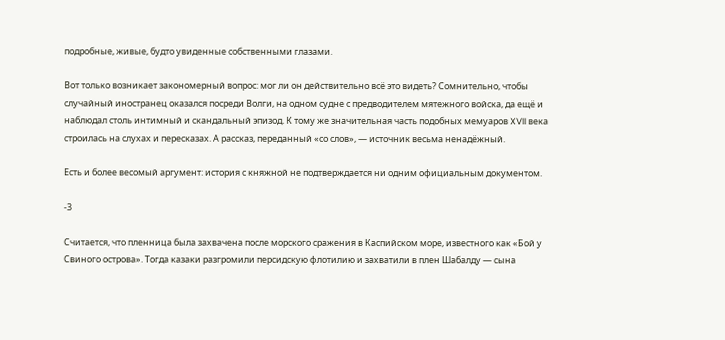подробные, живые, будто увиденные собственными глазами.

Вот только возникает закономерный вопрос: мог ли он действительно всё это видеть? Сомнительно, чтобы случайный иностранец оказался посреди Волги, на одном судне с предводителем мятежного войска, да ещё и наблюдал столь интимный и скандальный эпизод. К тому же значительная часть подобных мемуаров XVII века строилась на слухах и пересказах. А рассказ, переданный «со слов», — источник весьма ненадёжный.

Есть и более весомый аргумент: история с княжной не подтверждается ни одним официальным документом.

-3

Считается, что пленница была захвачена после морского сражения в Каспийском море, известного как «Бой у Свиного острова». Тогда казаки разгромили персидскую флотилию и захватили в плен Шабалду — сына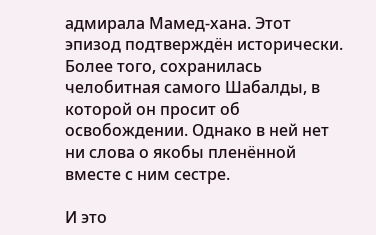адмирала Мамед-хана. Этот эпизод подтверждён исторически. Более того, сохранилась челобитная самого Шабалды, в которой он просит об освобождении. Однако в ней нет ни слова о якобы пленённой вместе с ним сестре.

И это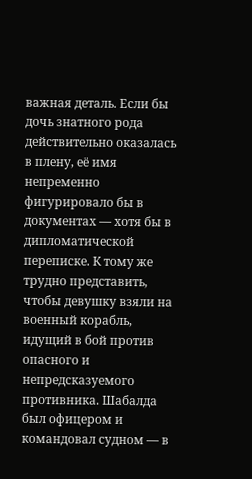важная деталь. Если бы дочь знатного рода действительно оказалась в плену, её имя непременно фигурировало бы в документах — хотя бы в дипломатической переписке. К тому же трудно представить, чтобы девушку взяли на военный корабль, идущий в бой против опасного и непредсказуемого противника. Шабалда был офицером и командовал судном — в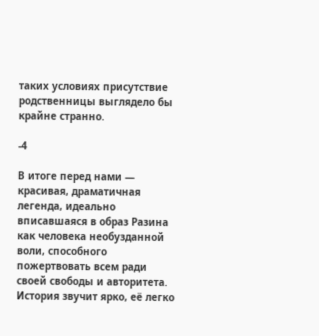таких условиях присутствие родственницы выглядело бы крайне странно.

-4

В итоге перед нами — красивая, драматичная легенда, идеально вписавшаяся в образ Разина как человека необузданной воли, способного пожертвовать всем ради своей свободы и авторитета. История звучит ярко, её легко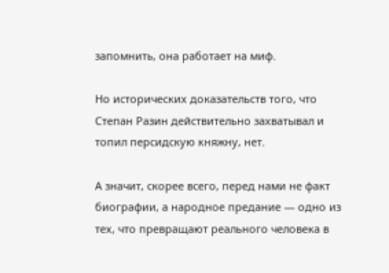запомнить, она работает на миф.

Но исторических доказательств того, что Степан Разин действительно захватывал и топил персидскую княжну, нет.

А значит, скорее всего, перед нами не факт биографии, а народное предание — одно из тех, что превращают реального человека в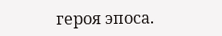героя эпоса.